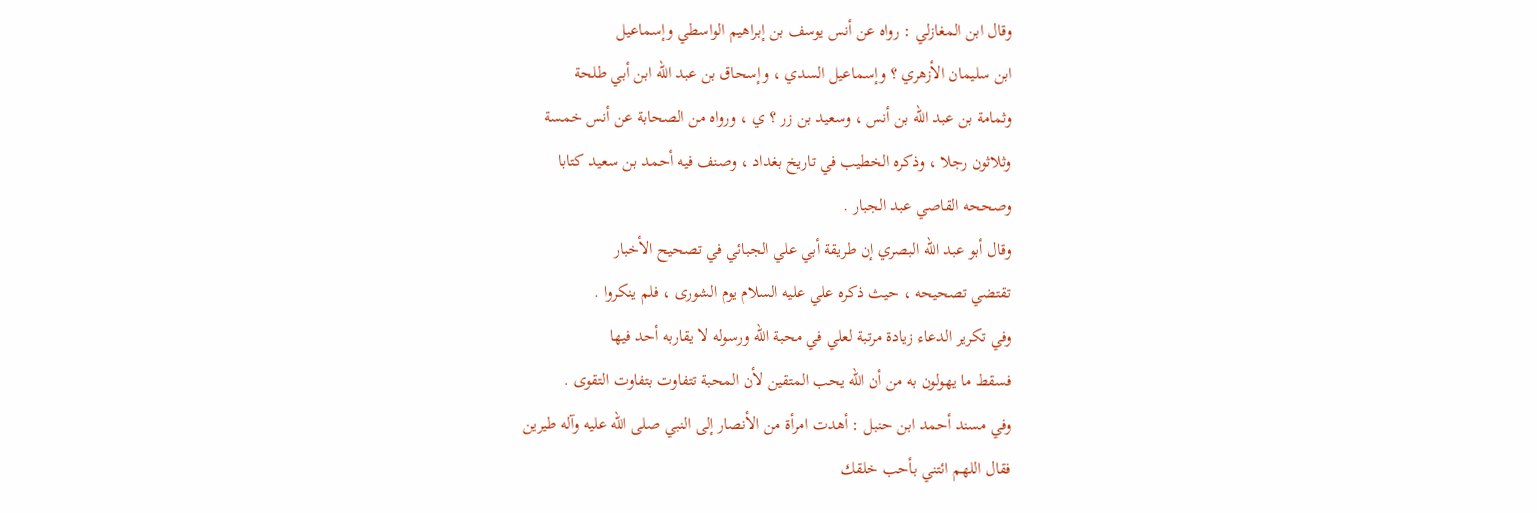وقال ابن المغازلي : رواه عن أنس يوسف بن إبراهيم الواسطي وإسماعيل
ابن سليمان الأزهري ؟ وإسماعيل السدي ، وإسحاق بن عبد الله ابن أبي طلحة
وثمامة بن عبد الله بن أنس ، وسعيد بن زر ؟ ي ، ورواه من الصحابة عن أنس خمسة
وثلاثون رجلا ، وذكره الخطيب في تاريخ بغداد ، وصنف فيه أحمد بن سعيد كتابا
وصححه القاصي عبد الجبار .
وقال أبو عبد الله البصري إن طريقة أبي علي الجبائي في تصحيح الأخبار
تقتضي تصحيحه ، حيث ذكره علي عليه السلام يوم الشورى ، فلم ينكروا .
وفي تكرير الدعاء زيادة مرتبة لعلي في محبة الله ورسوله لا يقاربه أحد فيها
فسقط ما يهولون به من أن الله يحب المتقين لأن المحبة تتفاوت بتفاوت التقوى .
وفي مسند أحمد ابن حنبل : أهدت امرأة من الأنصار إلى النبي صلى الله عليه وآله طيرين
فقال اللهم ائتني بأحب خلقك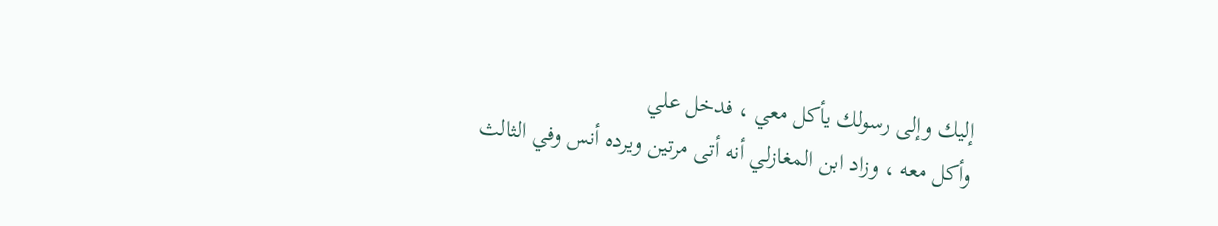إليك وإلى رسولك يأكل معي ، فدخل علي
وأكل معه ، وزاد ابن المغازلي أنه أتى مرتين ويرده أنس وفي الثالث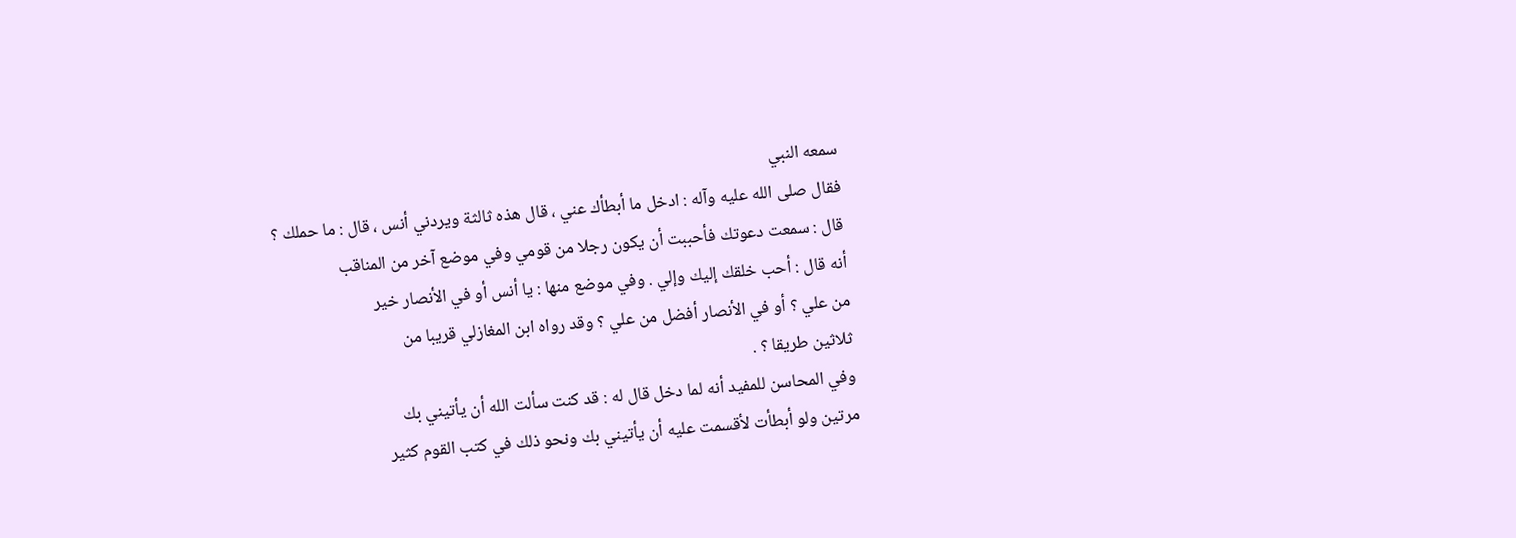سمعه النبي
فقال صلى الله عليه وآله : ادخل ما أبطأك عني ، قال هذه ثالثة ويردني أنس ، قال : ما حملك ؟
قال : سمعت دعوتك فأحببت أن يكون رجلا من قومي وفي موضع آخر من المناقب
أنه قال : أحب خلقك إليك وإلي . وفي موضع منها : يا أنس أو في الأنصار خير
من علي ؟ أو في الأنصار أفضل من علي ؟ وقد رواه ابن المغازلي قريبا من
ثلاثين طريقا ؟ .
وفي المحاسن للمفيد أنه لما دخل قال له : قد كنت سألت الله أن يأتيني بك
مرتين ولو أبطأت لأقسمت عليه أن يأتيني بك ونحو ذلك في كتب القوم كثير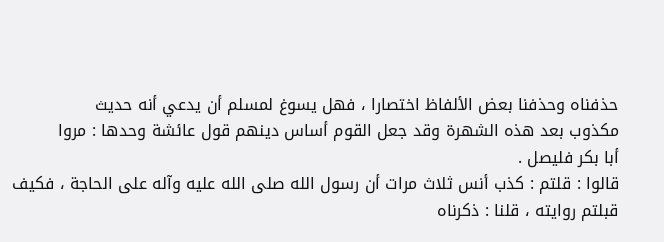حذفناه وحذفنا بعض الألفاظ اختصارا ، فهل يسوغ لمسلم أن يدعي أنه حديث
مكذوب بعد هذه الشهرة وقد جعل القوم أساس دينهم قول عائشة وحدها : مروا
أبا بكر فليصل .
قالوا : قلتم : كذب أنس ثلاث مرات أن رسول الله صلى الله عليه وآله على الحاجة ، فكيف
قبلتم روايته ، قلنا : ذكرناه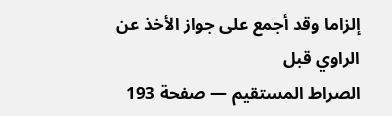إلزاما وقد أجمع على جواز الأخذ عن الراوي قبل
الصراط المستقيم — صفحة 193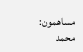مساهمون: محمد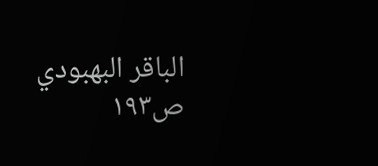الباقر البهبودي
ص١٩٣